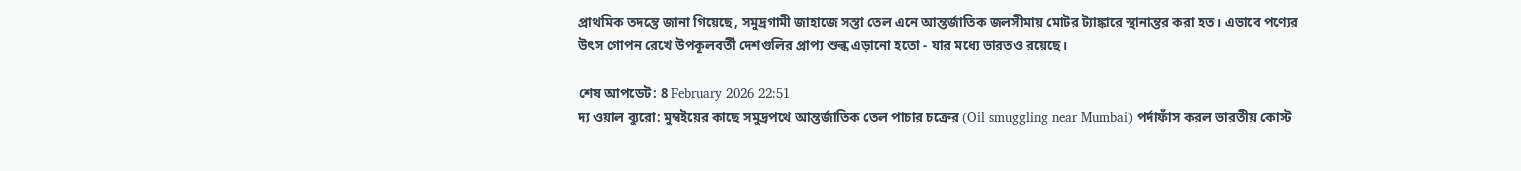প্রাথমিক তদন্তে জানা গিয়েছে, সমুদ্রগামী জাহাজে সস্তা তেল এনে আন্তর্জাতিক জলসীমায় মোটর ট্যাঙ্কারে স্থানান্তর করা হত। এভাবে পণ্যের উৎস গোপন রেখে উপকূলবর্তী দেশগুলির প্রাপ্য শুল্ক এড়ানো হতো - যার মধ্যে ভারতও রয়েছে।

শেষ আপডেট: 8 February 2026 22:51
দ্য ওয়াল ব্যুরো: মুম্বইয়ের কাছে সমুদ্রপথে আন্তর্জাতিক তেল পাচার চক্রের (Oil smuggling near Mumbai) পর্দাফাঁস করল ভারতীয় কোস্ট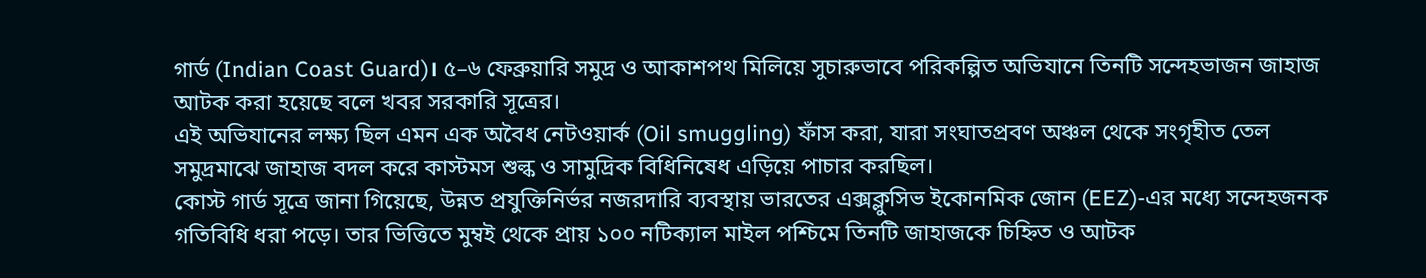গার্ড (Indian Coast Guard)। ৫–৬ ফেব্রুয়ারি সমুদ্র ও আকাশপথ মিলিয়ে সুচারুভাবে পরিকল্পিত অভিযানে তিনটি সন্দেহভাজন জাহাজ আটক করা হয়েছে বলে খবর সরকারি সূত্রের।
এই অভিযানের লক্ষ্য ছিল এমন এক অবৈধ নেটওয়ার্ক (Oil smuggling) ফাঁস করা, যারা সংঘাতপ্রবণ অঞ্চল থেকে সংগৃহীত তেল সমুদ্রমাঝে জাহাজ বদল করে কাস্টমস শুল্ক ও সামুদ্রিক বিধিনিষেধ এড়িয়ে পাচার করছিল।
কোস্ট গার্ড সূত্রে জানা গিয়েছে, উন্নত প্রযুক্তিনির্ভর নজরদারি ব্যবস্থায় ভারতের এক্সক্লুসিভ ইকোনমিক জোন (EEZ)-এর মধ্যে সন্দেহজনক গতিবিধি ধরা পড়ে। তার ভিত্তিতে মুম্বই থেকে প্রায় ১০০ নটিক্যাল মাইল পশ্চিমে তিনটি জাহাজকে চিহ্নিত ও আটক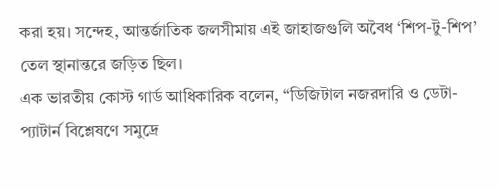করা হয়। সন্দেহ, আন্তর্জাতিক জলসীমায় এই জাহাজগুলি অবৈধ ‘শিপ-টু-শিপ’ তেল স্থানান্তরে জড়িত ছিল।
এক ভারতীয় কোস্ট গার্ড আধিকারিক বলেন, “ডিজিটাল নজরদারি ও ডেটা-প্যাটার্ন বিশ্লেষণে সমুদ্রে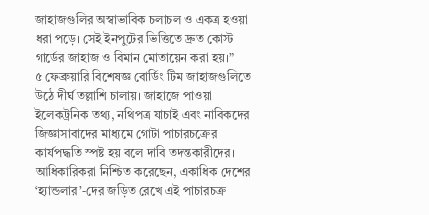জাহাজগুলির অস্বাভাবিক চলাচল ও একত্র হওয়া ধরা পড়ে। সেই ইনপুটের ভিত্তিতে দ্রুত কোস্ট গার্ডের জাহাজ ও বিমান মোতায়েন করা হয়।”
৫ ফেব্রুয়ারি বিশেষজ্ঞ বোর্ডিং টিম জাহাজগুলিতে উঠে দীর্ঘ তল্লাশি চালায়। জাহাজে পাওয়া ইলেকট্রনিক তথ্য, নথিপত্র যাচাই এবং নাবিকদের জিজ্ঞাসাবাদের মাধ্যমে গোটা পাচারচক্রের কার্যপদ্ধতি স্পষ্ট হয় বলে দাবি তদন্তকারীদের।
আধিকারিকরা নিশ্চিত করেছেন, একাধিক দেশের ‘হ্যান্ডলার’-দের জড়িত রেখে এই পাচারচক্র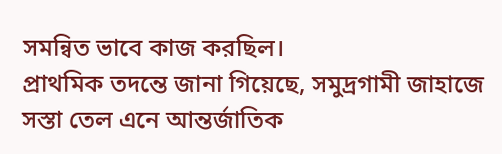সমন্বিত ভাবে কাজ করছিল।
প্রাথমিক তদন্তে জানা গিয়েছে, সমুদ্রগামী জাহাজে সস্তা তেল এনে আন্তর্জাতিক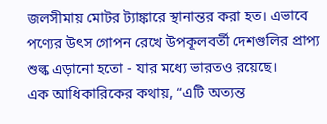জলসীমায় মোটর ট্যাঙ্কারে স্থানান্তর করা হত। এভাবে পণ্যের উৎস গোপন রেখে উপকূলবর্তী দেশগুলির প্রাপ্য শুল্ক এড়ানো হতো - যার মধ্যে ভারতও রয়েছে।
এক আধিকারিকের কথায়, “এটি অত্যন্ত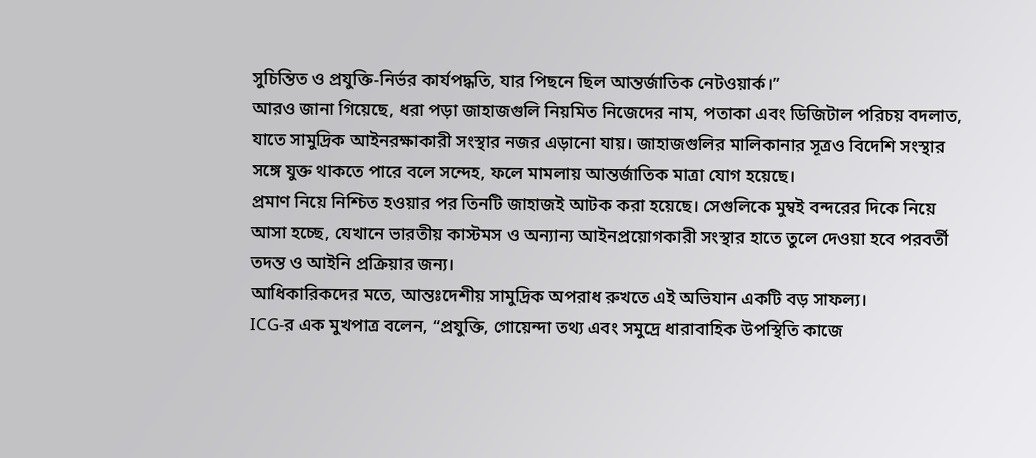সুচিন্তিত ও প্রযুক্তি-নির্ভর কার্যপদ্ধতি, যার পিছনে ছিল আন্তর্জাতিক নেটওয়ার্ক।”
আরও জানা গিয়েছে, ধরা পড়া জাহাজগুলি নিয়মিত নিজেদের নাম, পতাকা এবং ডিজিটাল পরিচয় বদলাত, যাতে সামুদ্রিক আইনরক্ষাকারী সংস্থার নজর এড়ানো যায়। জাহাজগুলির মালিকানার সূত্রও বিদেশি সংস্থার সঙ্গে যুক্ত থাকতে পারে বলে সন্দেহ, ফলে মামলায় আন্তর্জাতিক মাত্রা যোগ হয়েছে।
প্রমাণ নিয়ে নিশ্চিত হওয়ার পর তিনটি জাহাজই আটক করা হয়েছে। সেগুলিকে মুম্বই বন্দরের দিকে নিয়ে আসা হচ্ছে, যেখানে ভারতীয় কাস্টমস ও অন্যান্য আইনপ্রয়োগকারী সংস্থার হাতে তুলে দেওয়া হবে পরবর্তী তদন্ত ও আইনি প্রক্রিয়ার জন্য।
আধিকারিকদের মতে, আন্তঃদেশীয় সামুদ্রিক অপরাধ রুখতে এই অভিযান একটি বড় সাফল্য।
ICG-র এক মুখপাত্র বলেন, “প্রযুক্তি, গোয়েন্দা তথ্য এবং সমুদ্রে ধারাবাহিক উপস্থিতি কাজে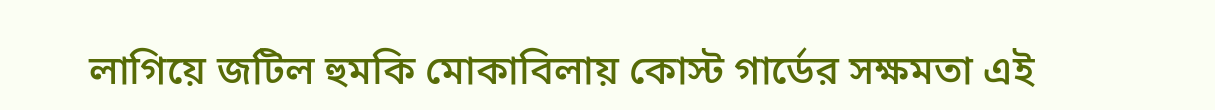লাগিয়ে জটিল হুমকি মোকাবিলায় কোস্ট গার্ডের সক্ষমতা এই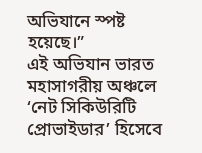অভিযানে স্পষ্ট হয়েছে।”
এই অভিযান ভারত মহাসাগরীয় অঞ্চলে ‘নেট সিকিউরিটি প্রোভাইডার’ হিসেবে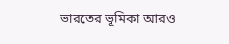ভারতের ভূমিকা আরও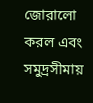জোরালো করল এবং সমুদ্রসীমায়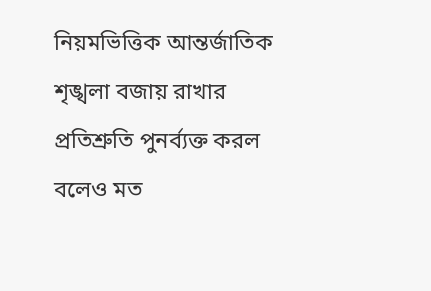নিয়মভিত্তিক আন্তর্জাতিক শৃঙ্খলা বজায় রাখার প্রতিশ্রুতি পুনর্ব্যক্ত করল বলেও মত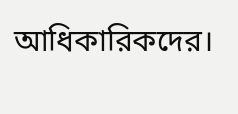আধিকারিকদের।